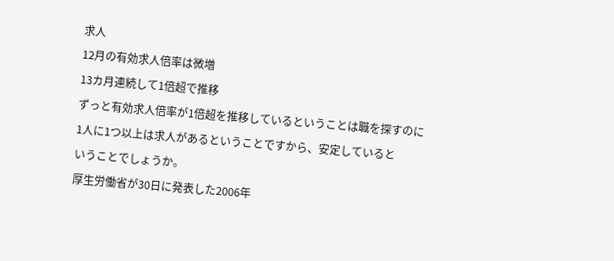求人
12月の有効求人倍率は微増
13カ月連続して1倍超で推移
ずっと有効求人倍率が1倍超を推移しているということは職を探すのに
1人に1つ以上は求人があるということですから、安定していると
いうことでしょうか。
厚生労働省が30日に発表した2006年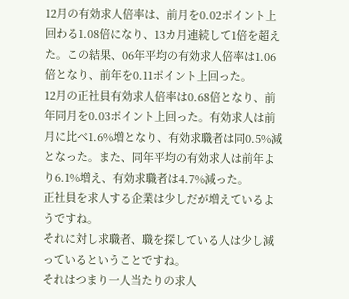12月の有効求人倍率は、前月を0.02ポイント上回わる1.08倍になり、13カ月連続して1倍を超えた。この結果、06年平均の有効求人倍率は1.06倍となり、前年を0.11ポイント上回った。
12月の正社員有効求人倍率は0.68倍となり、前年同月を0.03ポイント上回った。有効求人は前月に比べ1.6%増となり、有効求職者は同0.5%減となった。また、同年平均の有効求人は前年より6.1%増え、有効求職者は4.7%減った。
正社員を求人する企業は少しだが増えているようですね。
それに対し求職者、職を探している人は少し減っているということですね。
それはつまり一人当たりの求人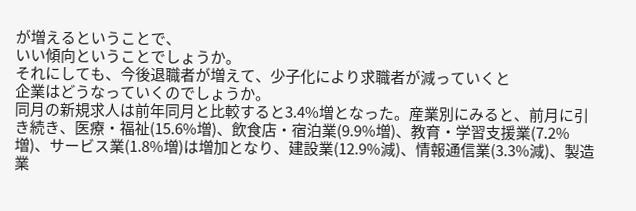が増えるということで、
いい傾向ということでしょうか。
それにしても、今後退職者が増えて、少子化により求職者が減っていくと
企業はどうなっていくのでしょうか。
同月の新規求人は前年同月と比較すると3.4%増となった。産業別にみると、前月に引き続き、医療・福祉(15.6%増)、飲食店・宿泊業(9.9%増)、教育・学習支援業(7.2%増)、サービス業(1.8%増)は増加となり、建設業(12.9%減)、情報通信業(3.3%減)、製造業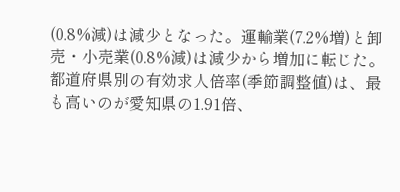(0.8%減)は減少となった。運輸業(7.2%増)と卸売・小売業(0.8%減)は減少から増加に転じた。
都道府県別の有効求人倍率(季節調整値)は、最も高いのが愛知県の1.91倍、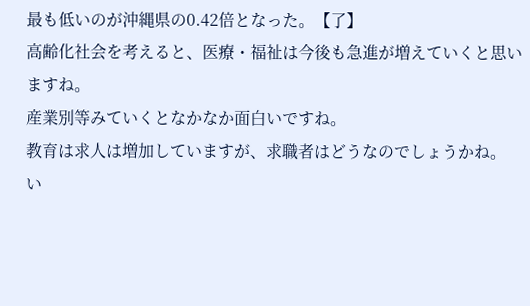最も低いのが沖縄県の0.42倍となった。【了】
高齢化社会を考えると、医療・福祉は今後も急進が増えていくと思いますね。
産業別等みていくとなかなか面白いですね。
教育は求人は増加していますが、求職者はどうなのでしょうかね。
い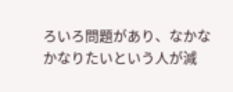ろいろ問題があり、なかなかなりたいという人が減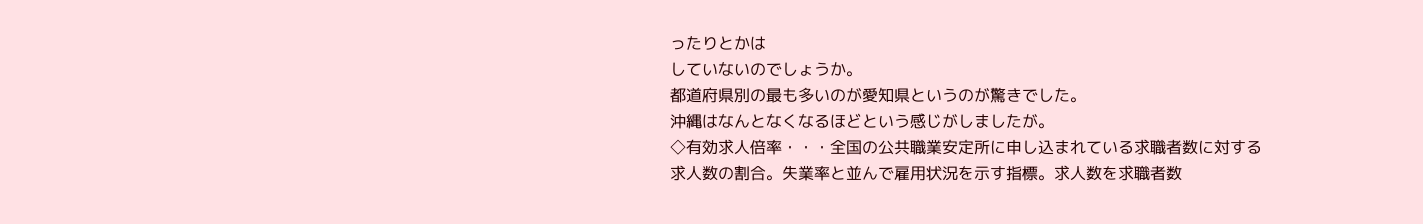ったりとかは
していないのでしょうか。
都道府県別の最も多いのが愛知県というのが驚きでした。
沖縄はなんとなくなるほどという感じがしましたが。
◇有効求人倍率・・・全国の公共職業安定所に申し込まれている求職者数に対する求人数の割合。失業率と並んで雇用状況を示す指標。求人数を求職者数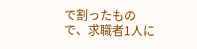で割ったもので、求職者1人に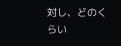対し、どのくらい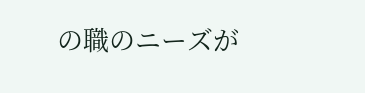の職のニーズが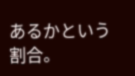あるかという割合。